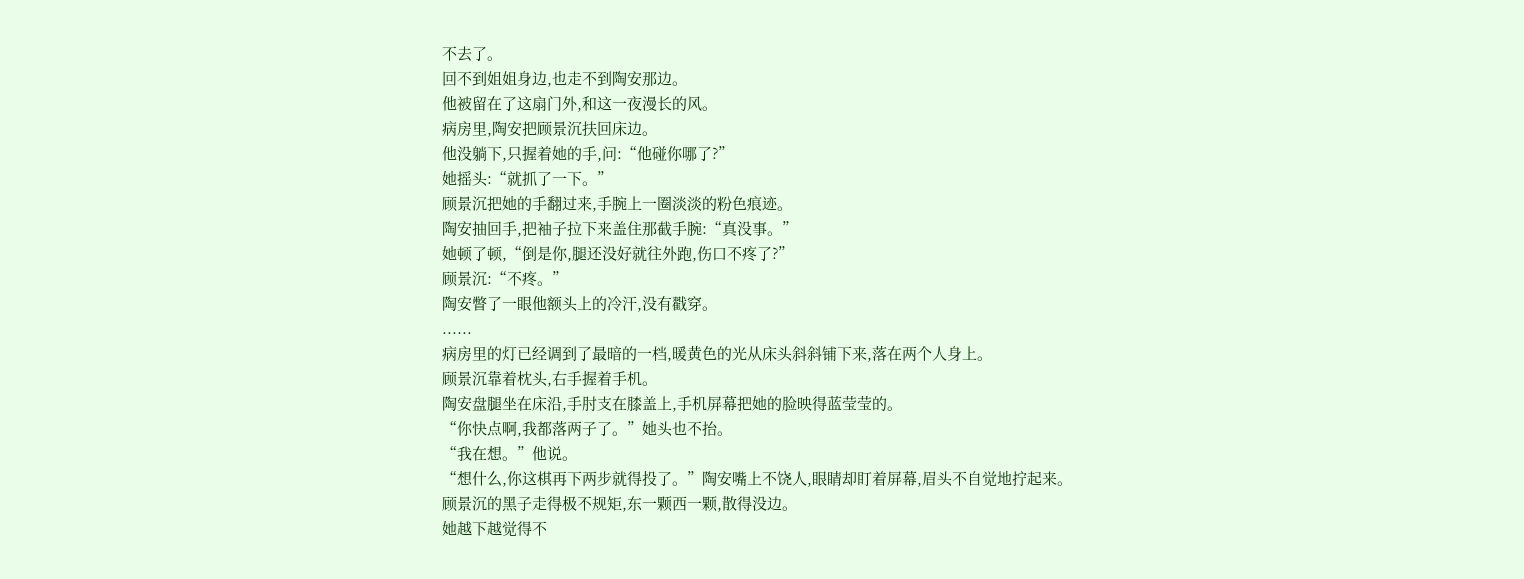不去了。
回不到姐姐身边,也走不到陶安那边。
他被留在了这扇门外,和这一夜漫长的风。
病房里,陶安把顾景沉扶回床边。
他没躺下,只握着她的手,问:“他碰你哪了?”
她摇头:“就抓了一下。”
顾景沉把她的手翻过来,手腕上一圈淡淡的粉色痕迹。
陶安抽回手,把袖子拉下来盖住那截手腕:“真没事。”
她顿了顿,“倒是你,腿还没好就往外跑,伤口不疼了?”
顾景沉:“不疼。”
陶安瞥了一眼他额头上的冷汗,没有戳穿。
......
病房里的灯已经调到了最暗的一档,暖黄色的光从床头斜斜铺下来,落在两个人身上。
顾景沉靠着枕头,右手握着手机。
陶安盘腿坐在床沿,手肘支在膝盖上,手机屏幕把她的脸映得蓝莹莹的。
“你快点啊,我都落两子了。”她头也不抬。
“我在想。”他说。
“想什么,你这棋再下两步就得投了。”陶安嘴上不饶人,眼睛却盯着屏幕,眉头不自觉地拧起来。
顾景沉的黑子走得极不规矩,东一颗西一颗,散得没边。
她越下越觉得不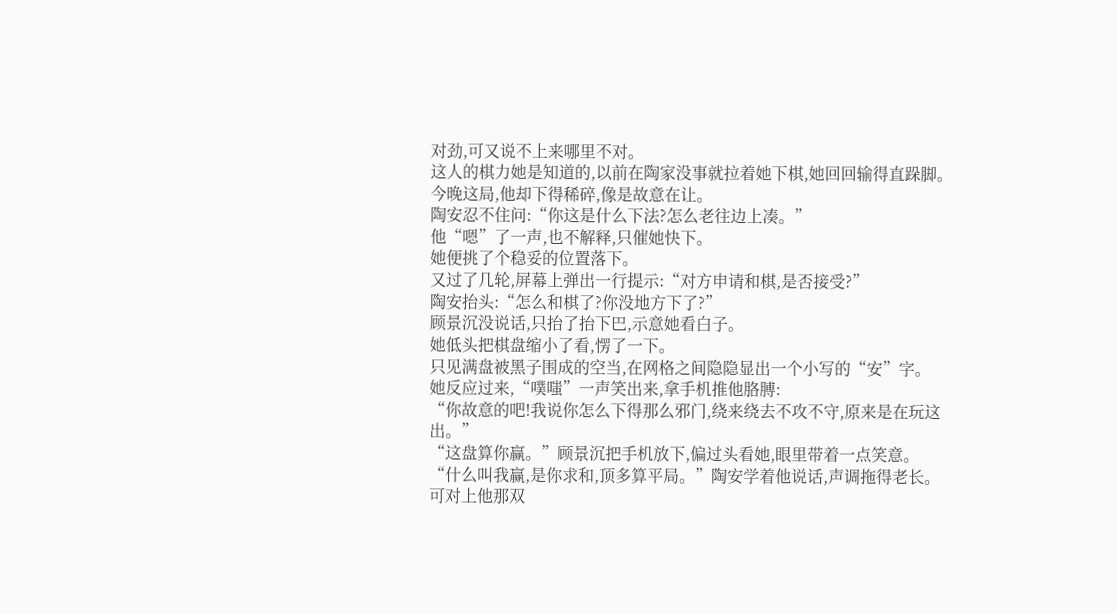对劲,可又说不上来哪里不对。
这人的棋力她是知道的,以前在陶家没事就拉着她下棋,她回回输得直跺脚。
今晚这局,他却下得稀碎,像是故意在让。
陶安忍不住问:“你这是什么下法?怎么老往边上凑。”
他“嗯”了一声,也不解释,只催她快下。
她便挑了个稳妥的位置落下。
又过了几轮,屏幕上弹出一行提示:“对方申请和棋,是否接受?”
陶安抬头:“怎么和棋了?你没地方下了?”
顾景沉没说话,只抬了抬下巴,示意她看白子。
她低头把棋盘缩小了看,愣了一下。
只见满盘被黑子围成的空当,在网格之间隐隐显出一个小写的“安”字。
她反应过来,“噗嗤”一声笑出来,拿手机推他胳膊:
“你故意的吧!我说你怎么下得那么邪门,绕来绕去不攻不守,原来是在玩这出。”
“这盘算你赢。”顾景沉把手机放下,偏过头看她,眼里带着一点笑意。
“什么叫我赢,是你求和,顶多算平局。”陶安学着他说话,声调拖得老长。
可对上他那双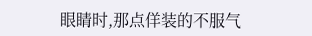眼睛时,那点佯装的不服气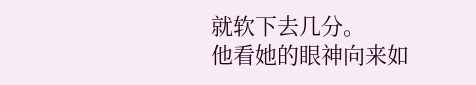就软下去几分。
他看她的眼神向来如